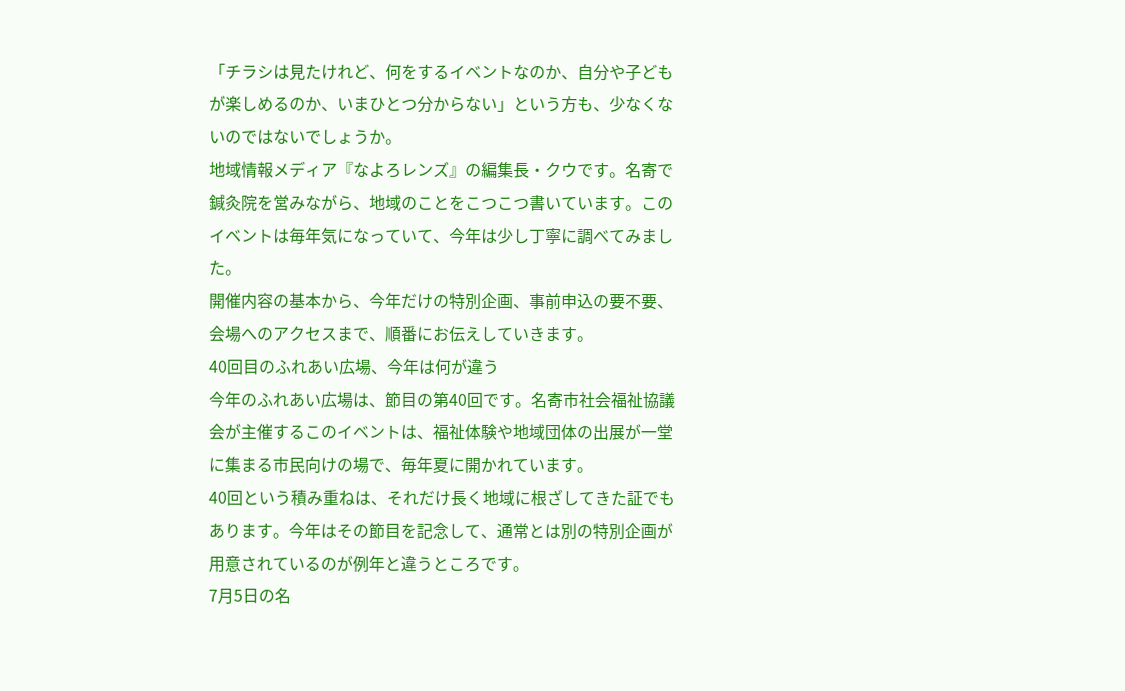「チラシは見たけれど、何をするイベントなのか、自分や子どもが楽しめるのか、いまひとつ分からない」という方も、少なくないのではないでしょうか。
地域情報メディア『なよろレンズ』の編集長・クウです。名寄で鍼灸院を営みながら、地域のことをこつこつ書いています。このイベントは毎年気になっていて、今年は少し丁寧に調べてみました。
開催内容の基本から、今年だけの特別企画、事前申込の要不要、会場へのアクセスまで、順番にお伝えしていきます。
40回目のふれあい広場、今年は何が違う
今年のふれあい広場は、節目の第40回です。名寄市社会福祉協議会が主催するこのイベントは、福祉体験や地域団体の出展が一堂に集まる市民向けの場で、毎年夏に開かれています。
40回という積み重ねは、それだけ長く地域に根ざしてきた証でもあります。今年はその節目を記念して、通常とは別の特別企画が用意されているのが例年と違うところです。
7月5日の名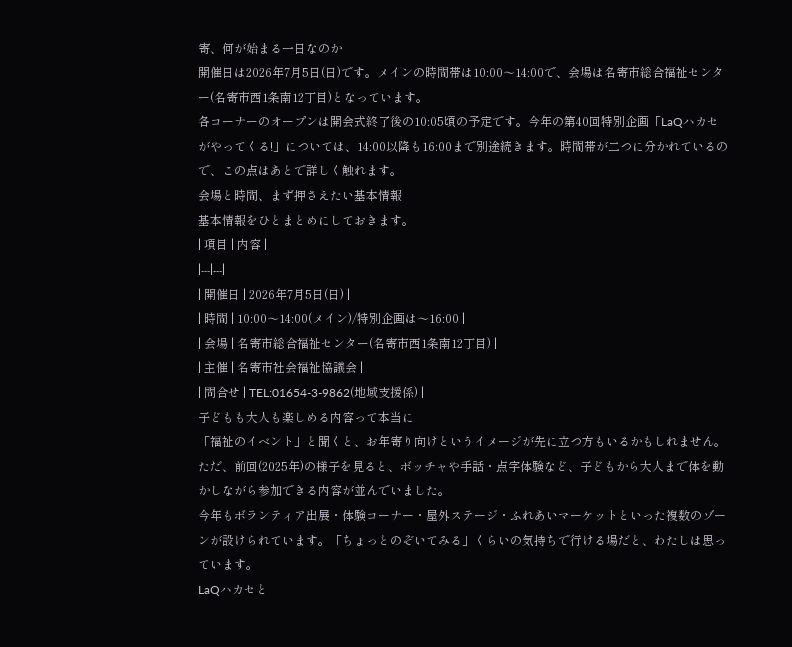寄、何が始まる一日なのか
開催日は2026年7月5日(日)です。メインの時間帯は10:00〜14:00で、会場は名寄市総合福祉センター(名寄市西1条南12丁目)となっています。
各コーナーのオープンは開会式終了後の10:05頃の予定です。今年の第40回特別企画「LaQハカセがやってくる!」については、14:00以降も16:00まで別途続きます。時間帯が二つに分かれているので、この点はあとで詳しく触れます。
会場と時間、まず押さえたい基本情報
基本情報をひとまとめにしておきます。
| 項目 | 内容 |
|---|---|
| 開催日 | 2026年7月5日(日) |
| 時間 | 10:00〜14:00(メイン)/特別企画は〜16:00 |
| 会場 | 名寄市総合福祉センター(名寄市西1条南12丁目) |
| 主催 | 名寄市社会福祉協議会 |
| 問合せ | TEL:01654-3-9862(地域支援係) |
子どもも大人も楽しめる内容って本当に
「福祉のイベント」と聞くと、お年寄り向けというイメージが先に立つ方もいるかもしれません。ただ、前回(2025年)の様子を見ると、ボッチャや手話・点字体験など、子どもから大人まで体を動かしながら参加できる内容が並んでいました。
今年もボランティア出展・体験コーナー・屋外ステージ・ふれあいマーケットといった複数のゾーンが設けられています。「ちょっとのぞいてみる」くらいの気持ちで行ける場だと、わたしは思っています。
LaQハカセと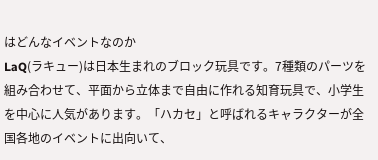はどんなイベントなのか
LaQ(ラキュー)は日本生まれのブロック玩具です。7種類のパーツを組み合わせて、平面から立体まで自由に作れる知育玩具で、小学生を中心に人気があります。「ハカセ」と呼ばれるキャラクターが全国各地のイベントに出向いて、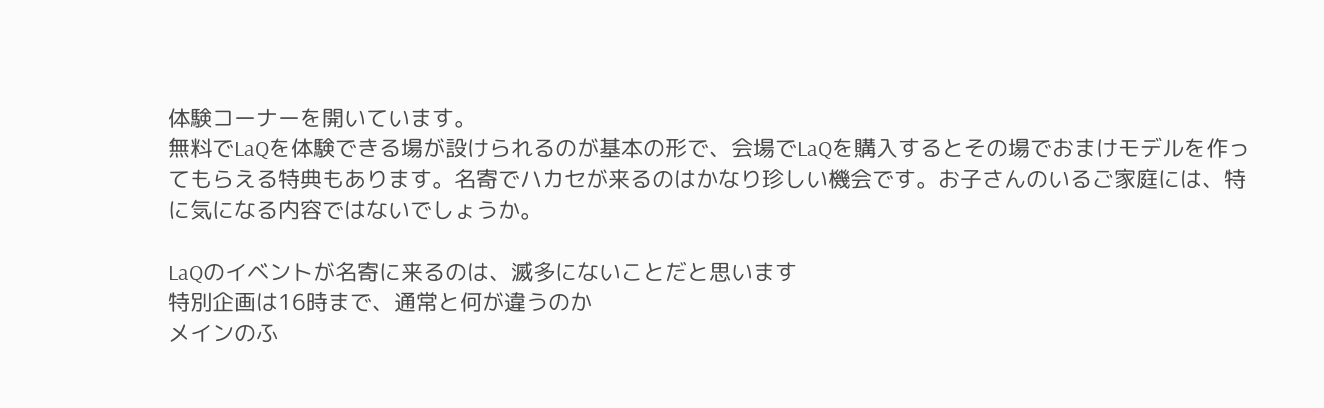体験コーナーを開いています。
無料でLaQを体験できる場が設けられるのが基本の形で、会場でLaQを購入するとその場でおまけモデルを作ってもらえる特典もあります。名寄でハカセが来るのはかなり珍しい機会です。お子さんのいるご家庭には、特に気になる内容ではないでしょうか。

LaQのイベントが名寄に来るのは、滅多にないことだと思います
特別企画は16時まで、通常と何が違うのか
メインのふ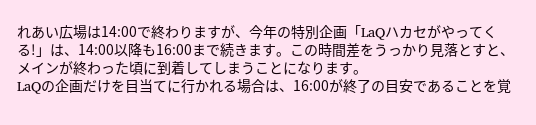れあい広場は14:00で終わりますが、今年の特別企画「LaQハカセがやってくる!」は、14:00以降も16:00まで続きます。この時間差をうっかり見落とすと、メインが終わった頃に到着してしまうことになります。
LaQの企画だけを目当てに行かれる場合は、16:00が終了の目安であることを覚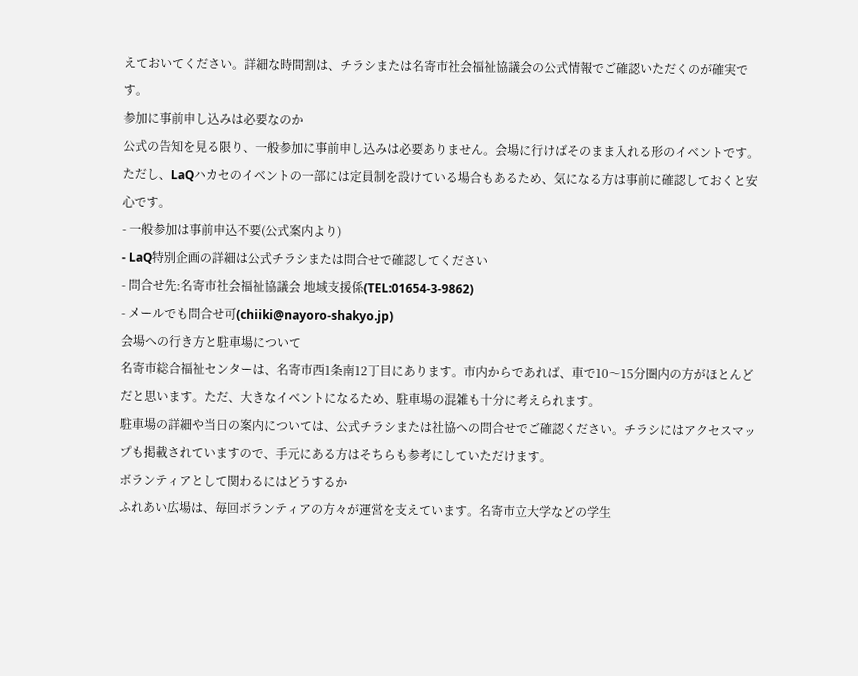えておいてください。詳細な時間割は、チラシまたは名寄市社会福祉協議会の公式情報でご確認いただくのが確実です。
参加に事前申し込みは必要なのか
公式の告知を見る限り、一般参加に事前申し込みは必要ありません。会場に行けばそのまま入れる形のイベントです。ただし、LaQハカセのイベントの一部には定員制を設けている場合もあるため、気になる方は事前に確認しておくと安心です。
- 一般参加は事前申込不要(公式案内より)
- LaQ特別企画の詳細は公式チラシまたは問合せで確認してください
- 問合せ先:名寄市社会福祉協議会 地域支援係(TEL:01654-3-9862)
- メールでも問合せ可(chiiki@nayoro-shakyo.jp)
会場への行き方と駐車場について
名寄市総合福祉センターは、名寄市西1条南12丁目にあります。市内からであれば、車で10〜15分圏内の方がほとんどだと思います。ただ、大きなイベントになるため、駐車場の混雑も十分に考えられます。
駐車場の詳細や当日の案内については、公式チラシまたは社協への問合せでご確認ください。チラシにはアクセスマップも掲載されていますので、手元にある方はそちらも参考にしていただけます。
ボランティアとして関わるにはどうするか
ふれあい広場は、毎回ボランティアの方々が運営を支えています。名寄市立大学などの学生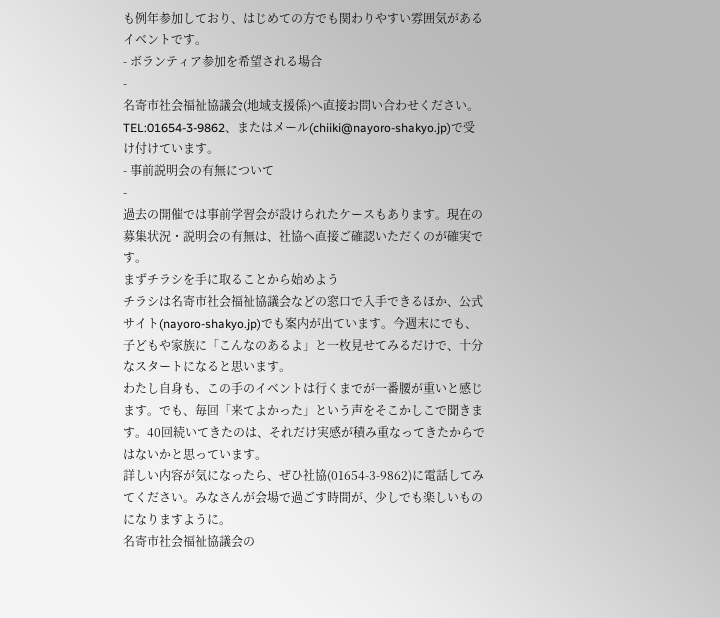も例年参加しており、はじめての方でも関わりやすい雰囲気があるイベントです。
- ボランティア参加を希望される場合
-
名寄市社会福祉協議会(地域支援係)へ直接お問い合わせください。TEL:01654-3-9862、またはメール(chiiki@nayoro-shakyo.jp)で受け付けています。
- 事前説明会の有無について
-
過去の開催では事前学習会が設けられたケースもあります。現在の募集状況・説明会の有無は、社協へ直接ご確認いただくのが確実です。
まずチラシを手に取ることから始めよう
チラシは名寄市社会福祉協議会などの窓口で入手できるほか、公式サイト(nayoro-shakyo.jp)でも案内が出ています。今週末にでも、子どもや家族に「こんなのあるよ」と一枚見せてみるだけで、十分なスタートになると思います。
わたし自身も、この手のイベントは行くまでが一番腰が重いと感じます。でも、毎回「来てよかった」という声をそこかしこで聞きます。40回続いてきたのは、それだけ実感が積み重なってきたからではないかと思っています。
詳しい内容が気になったら、ぜひ社協(01654-3-9862)に電話してみてください。みなさんが会場で過ごす時間が、少しでも楽しいものになりますように。
名寄市社会福祉協議会の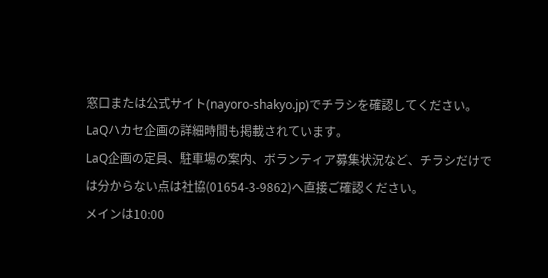窓口または公式サイト(nayoro-shakyo.jp)でチラシを確認してください。LaQハカセ企画の詳細時間も掲載されています。
LaQ企画の定員、駐車場の案内、ボランティア募集状況など、チラシだけでは分からない点は社協(01654-3-9862)へ直接ご確認ください。
メインは10:00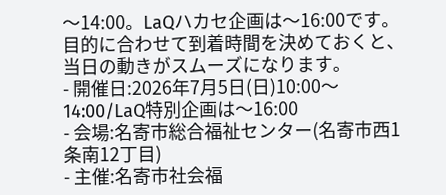〜14:00。LaQハカセ企画は〜16:00です。目的に合わせて到着時間を決めておくと、当日の動きがスムーズになります。
- 開催日:2026年7月5日(日)10:00〜14:00/LaQ特別企画は〜16:00
- 会場:名寄市総合福祉センター(名寄市西1条南12丁目)
- 主催:名寄市社会福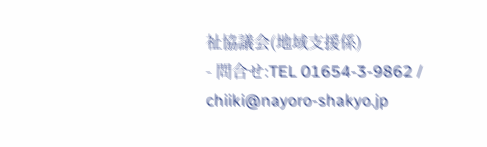祉協議会(地域支援係)
- 問合せ:TEL 01654-3-9862 / chiiki@nayoro-shakyo.jp